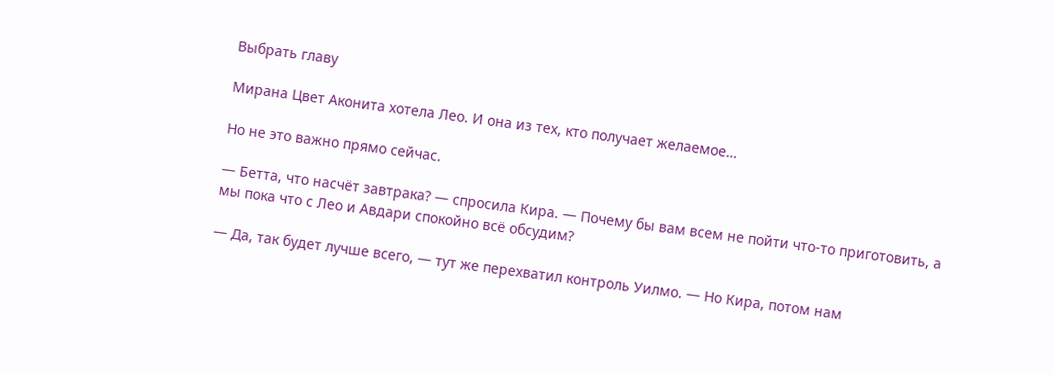Выбрать главу

Мирана Цвет Аконита хотела Лео. И она из тех, кто получает желаемое…

Но не это важно прямо сейчас.

— Бетта, что насчёт завтрака? — спросила Кира. — Почему бы вам всем не пойти что-то приготовить, а мы пока что с Лео и Авдари спокойно всё обсудим?

— Да, так будет лучше всего, — тут же перехватил контроль Уилмо. — Но Кира, потом нам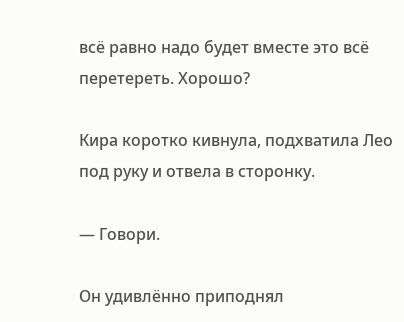всё равно надо будет вместе это всё перетереть. Хорошо?

Кира коротко кивнула, подхватила Лео под руку и отвела в сторонку.

— Говори.

Он удивлённо приподнял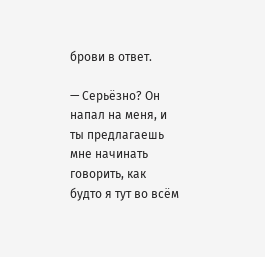брови в ответ.

— Серьёзно? Он напал на меня, и ты предлагаешь мне начинать говорить, как будто я тут во всём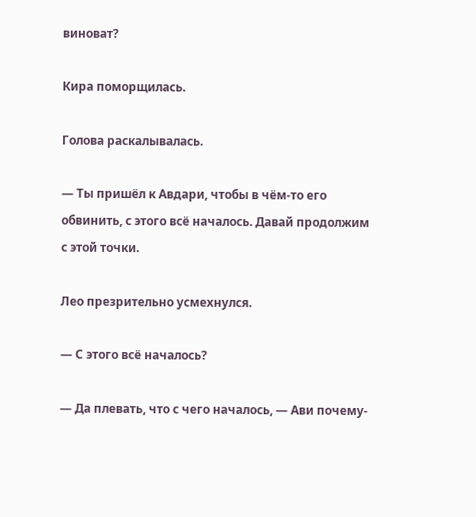виноват?

Кира поморщилась.

Голова раскалывалась.

— Ты пришёл к Авдари, чтобы в чём-то его обвинить, с этого всё началось. Давай продолжим с этой точки.

Лео презрительно усмехнулся.

— С этого всё началось?

— Да плевать, что с чего началось, — Ави почему-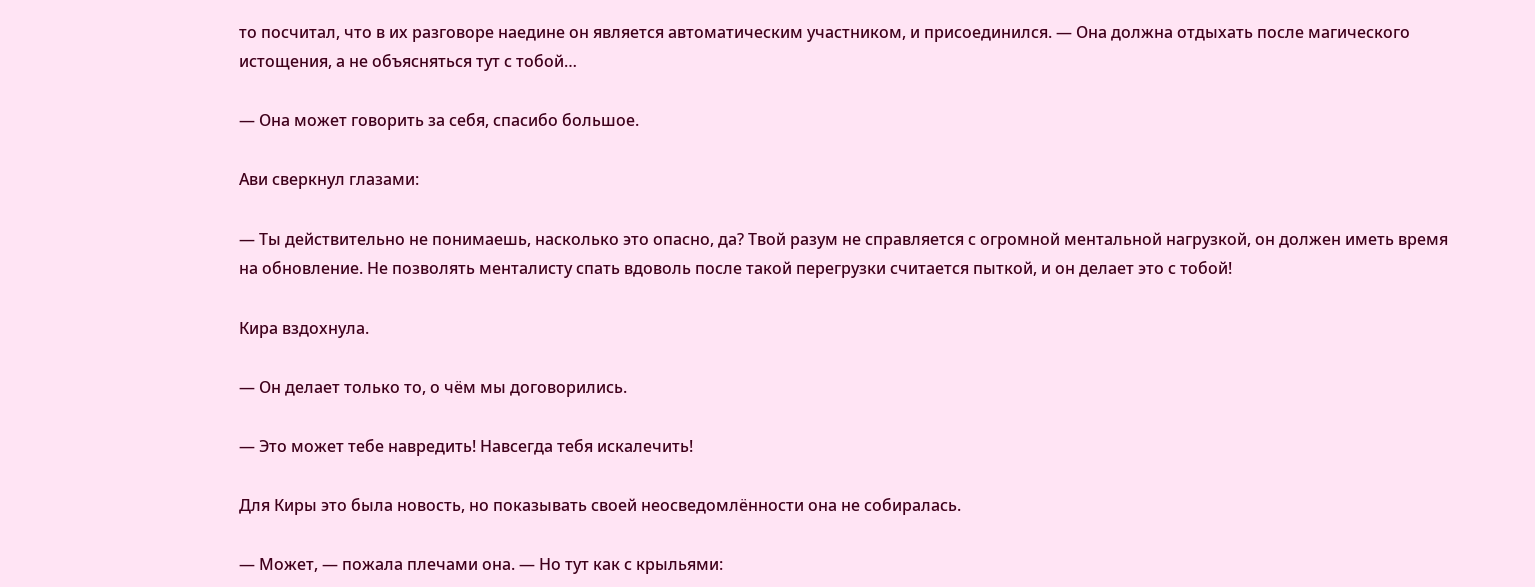то посчитал, что в их разговоре наедине он является автоматическим участником, и присоединился. — Она должна отдыхать после магического истощения, а не объясняться тут с тобой…

— Она может говорить за себя, спасибо большое.

Ави сверкнул глазами:

— Ты действительно не понимаешь, насколько это опасно, да? Твой разум не справляется с огромной ментальной нагрузкой, он должен иметь время на обновление. Не позволять менталисту спать вдоволь после такой перегрузки считается пыткой, и он делает это с тобой!

Кира вздохнула.

— Он делает только то, о чём мы договорились.

— Это может тебе навредить! Навсегда тебя искалечить!

Для Киры это была новость, но показывать своей неосведомлённости она не собиралась.

— Может, — пожала плечами она. — Но тут как с крыльями: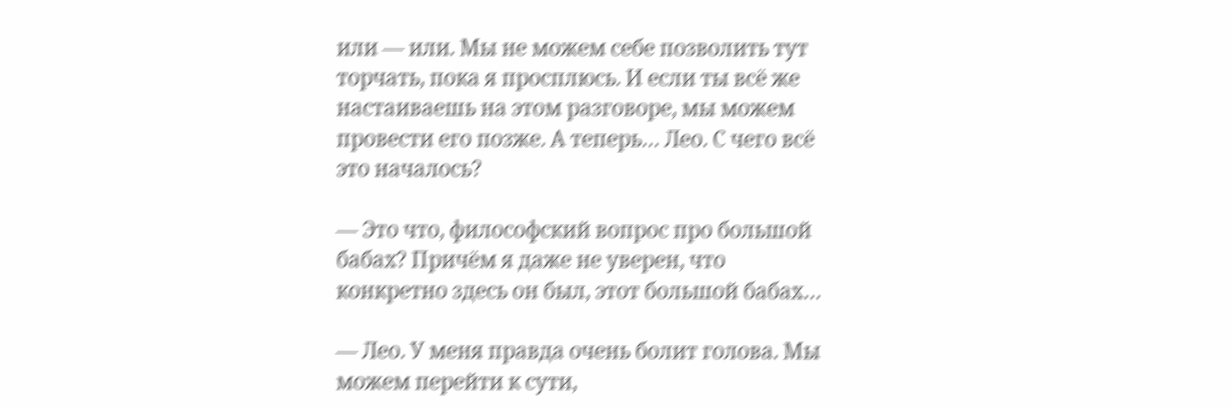или — или. Мы не можем себе позволить тут торчать, пока я просплюсь. И если ты всё же настаиваешь на этом разговоре, мы можем провести его позже. А теперь… Лео. С чего всё это началось?

— Это что, философский вопрос про большой бабах? Причём я даже не уверен, что конкретно здесь он был, этот большой бабах…

— Лео. У меня правда очень болит голова. Мы можем перейти к сути,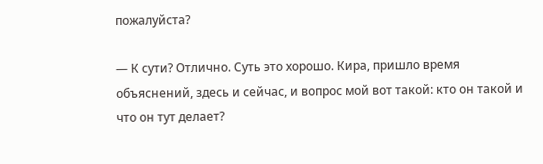пожалуйста?

— К сути? Отлично. Суть это хорошо. Кира, пришло время объяснений, здесь и сейчас, и вопрос мой вот такой: кто он такой и что он тут делает?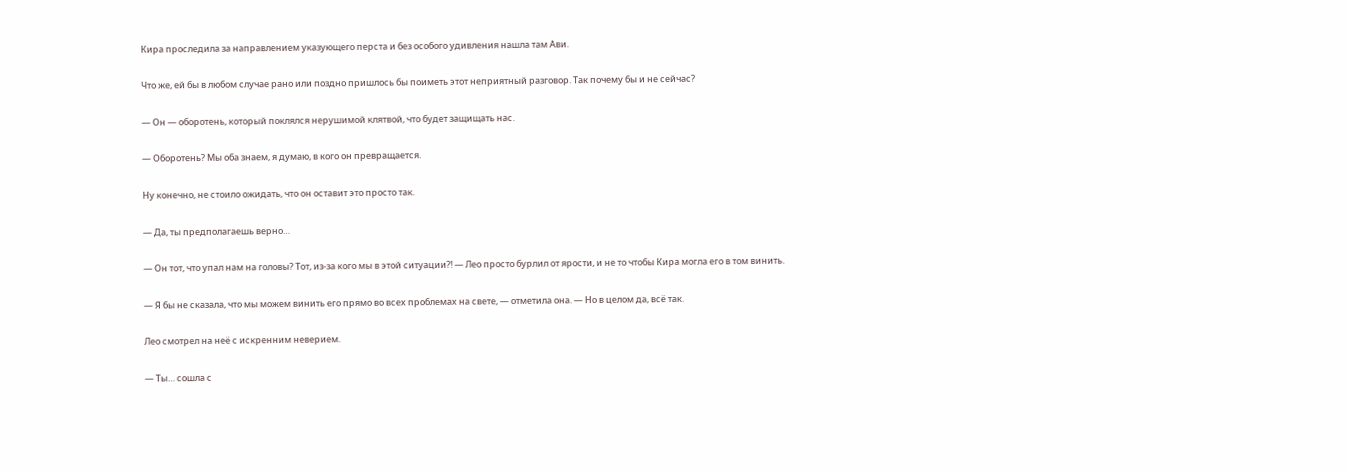Кира проследила за направлением указующего перста и без особого удивления нашла там Ави.

Что же, ей бы в любом случае рано или поздно пришлось бы поиметь этот неприятный разговор. Так почему бы и не сейчас?

— Он — оборотень, который поклялся нерушимой клятвой, что будет защищать нас.

— Оборотень? Мы оба знаем, я думаю, в кого он превращается.

Ну конечно, не стоило ожидать, что он оставит это просто так.

— Да, ты предполагаешь верно…

— Он тот, что упал нам на головы? Тот, из-за кого мы в этой ситуации?! — Лео просто бурлил от ярости, и не то чтобы Кира могла его в том винить.

— Я бы не сказала, что мы можем винить его прямо во всех проблемах на свете, — отметила она. — Но в целом да, всё так.

Лео смотрел на неё с искренним неверием.

— Ты… сошла с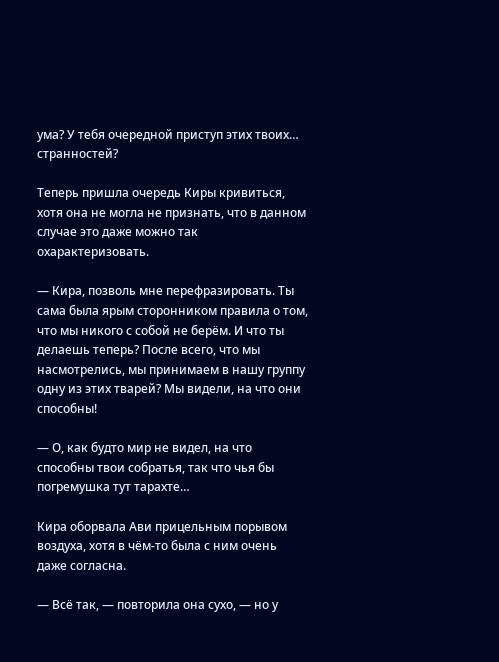ума? У тебя очередной приступ этих твоих… странностей?

Теперь пришла очередь Киры кривиться, хотя она не могла не признать, что в данном случае это даже можно так охарактеризовать.

— Кира, позволь мне перефразировать. Ты сама была ярым сторонником правила о том, что мы никого с собой не берём. И что ты делаешь теперь? После всего, что мы насмотрелись, мы принимаем в нашу группу одну из этих тварей? Мы видели, на что они способны!

— О, как будто мир не видел, на что способны твои собратья, так что чья бы погремушка тут тарахте…

Кира оборвала Ави прицельным порывом воздуха, хотя в чём-то была с ним очень даже согласна.

— Всё так, — повторила она сухо, — но у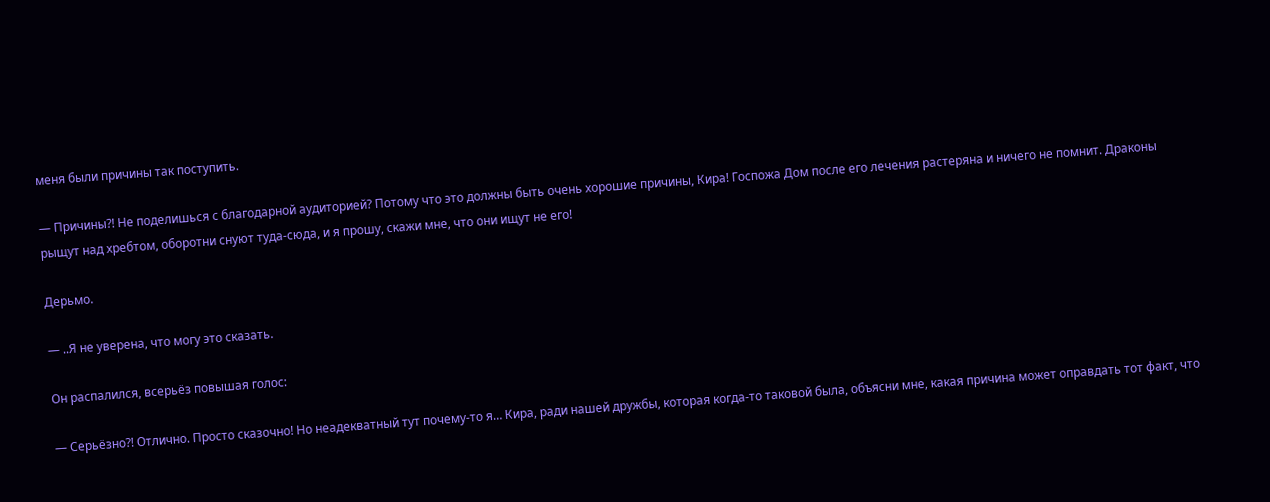меня были причины так поступить.

— Причины?! Не поделишься с благодарной аудиторией? Потому что это должны быть очень хорошие причины, Кира! Госпожа Дом после его лечения растеряна и ничего не помнит. Драконы рыщут над хребтом, оборотни снуют туда-сюда, и я прошу, скажи мне, что они ищут не его!

Дерьмо.

— ..Я не уверена, что могу это сказать.

Он распалился, всерьёз повышая голос:

— Серьёзно?! Отлично. Просто сказочно! Но неадекватный тут почему-то я… Кира, ради нашей дружбы, которая когда-то таковой была, объясни мне, какая причина может оправдать тот факт, что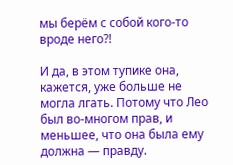мы берём с собой кого-то вроде него?!

И да, в этом тупике она, кажется, уже больше не могла лгать. Потому что Лео был во-многом прав, и меньшее, что она была ему должна — правду.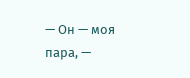— Он — моя пара, —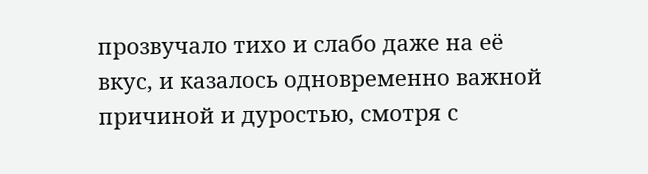прозвучало тихо и слабо даже на её вкус, и казалось одновременно важной причиной и дуростью, смотря с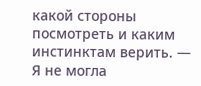какой стороны посмотреть и каким инстинктам верить. — Я не могла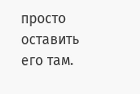просто оставить его там.